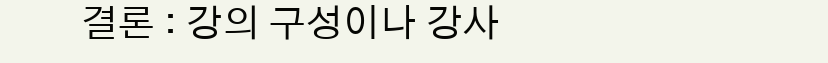결론 : 강의 구성이나 강사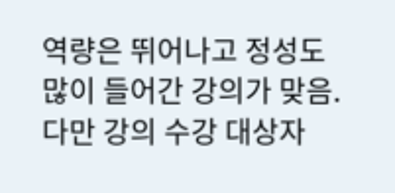역량은 뛰어나고 정성도 많이 들어간 강의가 맞음. 다만 강의 수강 대상자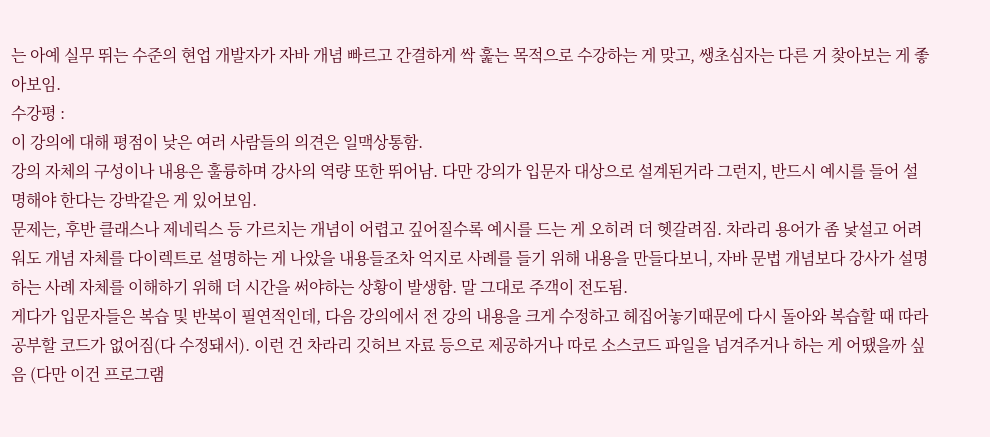는 아예 실무 뛰는 수준의 현업 개발자가 자바 개념 빠르고 간결하게 싹 훑는 목적으로 수강하는 게 맞고, 쌩초심자는 다른 거 찾아보는 게 좋아보임.
수강평 :
이 강의에 대해 평점이 낮은 여러 사람들의 의견은 일맥상통함.
강의 자체의 구성이나 내용은 훌륭하며 강사의 역량 또한 뛰어남. 다만 강의가 입문자 대상으로 설계된거라 그런지, 반드시 예시를 들어 설명해야 한다는 강박같은 게 있어보임.
문제는, 후반 클래스나 제네릭스 등 가르치는 개념이 어렵고 깊어질수록 예시를 드는 게 오히려 더 헷갈려짐. 차라리 용어가 좀 낯설고 어려워도 개념 자체를 다이렉트로 설명하는 게 나았을 내용들조차 억지로 사례를 들기 위해 내용을 만들다보니, 자바 문법 개념보다 강사가 설명하는 사례 자체를 이해하기 위해 더 시간을 써야하는 상황이 발생함. 말 그대로 주객이 전도됨.
게다가 입문자들은 복습 및 반복이 필연적인데, 다음 강의에서 전 강의 내용을 크게 수정하고 헤집어놓기때문에 다시 돌아와 복습할 때 따라 공부할 코드가 없어짐(다 수정돼서). 이런 건 차라리 깃허브 자료 등으로 제공하거나 따로 소스코드 파일을 넘겨주거나 하는 게 어땠을까 싶음 (다만 이건 프로그램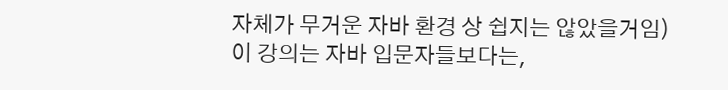자체가 무거운 자바 환경 상 쉽지는 않았을거임)
이 강의는 자바 입문자들보다는,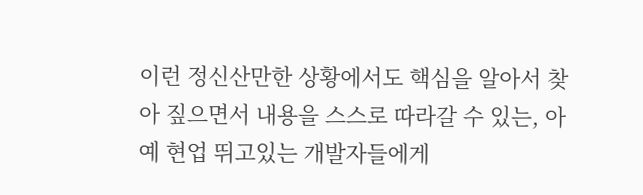이런 정신산만한 상황에서도 핵심을 알아서 찾아 짚으면서 내용을 스스로 따라갈 수 있는, 아예 현업 뛰고있는 개발자들에게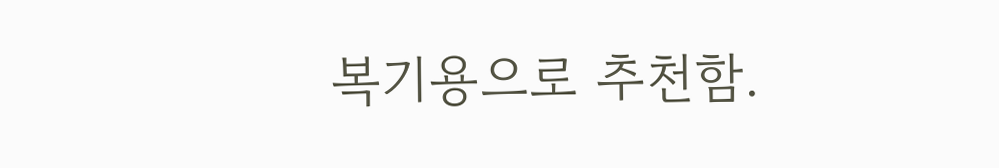복기용으로 추천함.